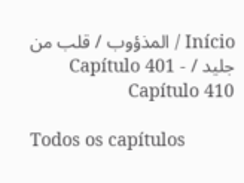Início / المذؤوب / قلب من جليد / Capítulo 401 - Capítulo 410

Todos os capítulos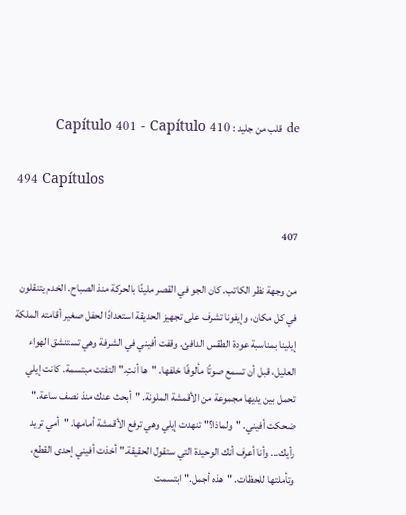de قلب من جليد : Capítulo 401 - Capítulo 410

494 Capítulos

407

من وجهة نظر الكاتب. كان الجو في القصر مليئًا بالحركة منذ الصباح. الخدم يتنقلون في كل مكان، وإيفونا تشرف على تجهيز الحديقة استعدادًا لحفل صغير أقامته الملكة إيلينا بمناسبة عودة الطقس الدافئ. وقفت أفيني في الشرفة وهي تستنشق الهواء العليل، قبل أن تسمع صوتًا مألوفًا خلفها. "ها أنتِ." التفتت مبتسمة. كانت إيلي تحمل بين يديها مجموعة من الأقمشة الملونة. "أبحث عنك منذ نصف ساعة." ضحكت أفيني. "ولماذا؟" تنهدت إيلي وهي ترفع الأقمشة أمامها. "أمي تريد رأيك... وأنا أعرف أنك الوحيدة التي ستقول الحقيقة." أخذت أفيني إحدى القطع، وتأملتها للحظات. "هذه أجمل." ابتسمت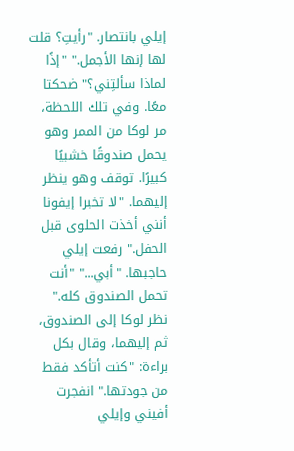إيلي بانتصار. "رأيتِ؟ قلت لها إنها الأجمل." "إذًا لماذا سألتِني؟" ضحكتا معًا. وفي تلك اللحظة، مر لوكا من الممر وهو يحمل صندوقًا خشبيًا كبيرًا. توقف وهو ينظر إليهما. "لا تخبرا إيفونا أنني أخذت الحلوى قبل الحفل." رفعت إيلي حاجبها. "أبي..." "أنت تحمل الصندوق كله." نظر لوكا إلى الصندوق، ثم إليهما، وقال بكل براءة: "كنت أتأكد فقط من جودتها." انفجرت أفيني وإيلي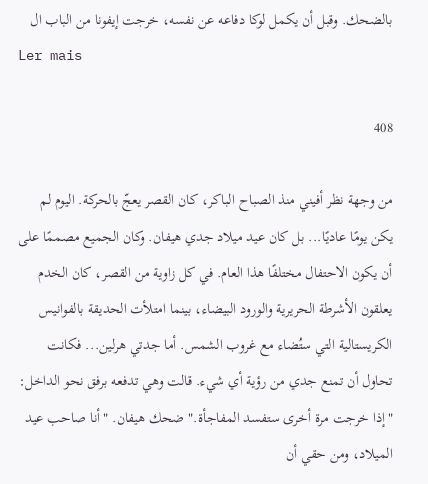بالضحك. وقبل أن يكمل لوكا دفاعه عن نفسه، خرجت إيفونا من الباب ال
Ler mais

408

من وجهة نظر أفيني منذ الصباح الباكر، كان القصر يعجّ بالحركة. اليوم لم يكن يومًا عاديًا... بل كان عيد ميلاد جدي هيفان. وكان الجميع مصممًا على أن يكون الاحتفال مختلفًا هذا العام. في كل زاوية من القصر، كان الخدم يعلقون الأشرطة الحريرية والورود البيضاء، بينما امتلأت الحديقة بالفوانيس الكريستالية التي ستُضاء مع غروب الشمس. أما جدتي هرلين... فكانت تحاول أن تمنع جدي من رؤية أي شيء. قالت وهي تدفعه برفق نحو الداخل: "إذا خرجت مرة أخرى ستفسد المفاجأة." ضحك هيفان. "أنا صاحب عيد الميلاد، ومن حقي أن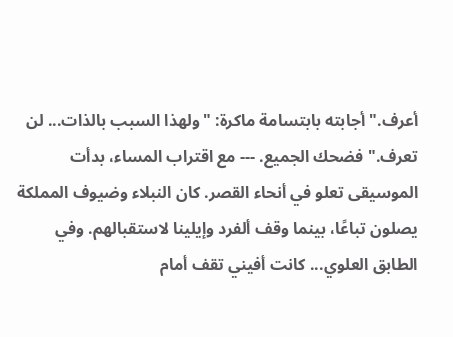أعرف." أجابته بابتسامة ماكرة: "ولهذا السبب بالذات... لن تعرف." فضحك الجميع. --- مع اقتراب المساء، بدأت الموسيقى تعلو في أنحاء القصر. كان النبلاء وضيوف المملكة يصلون تباعًا، بينما وقف ألفرد وإيلينا لاستقبالهم. وفي الطابق العلوي... كانت أفيني تقف أمام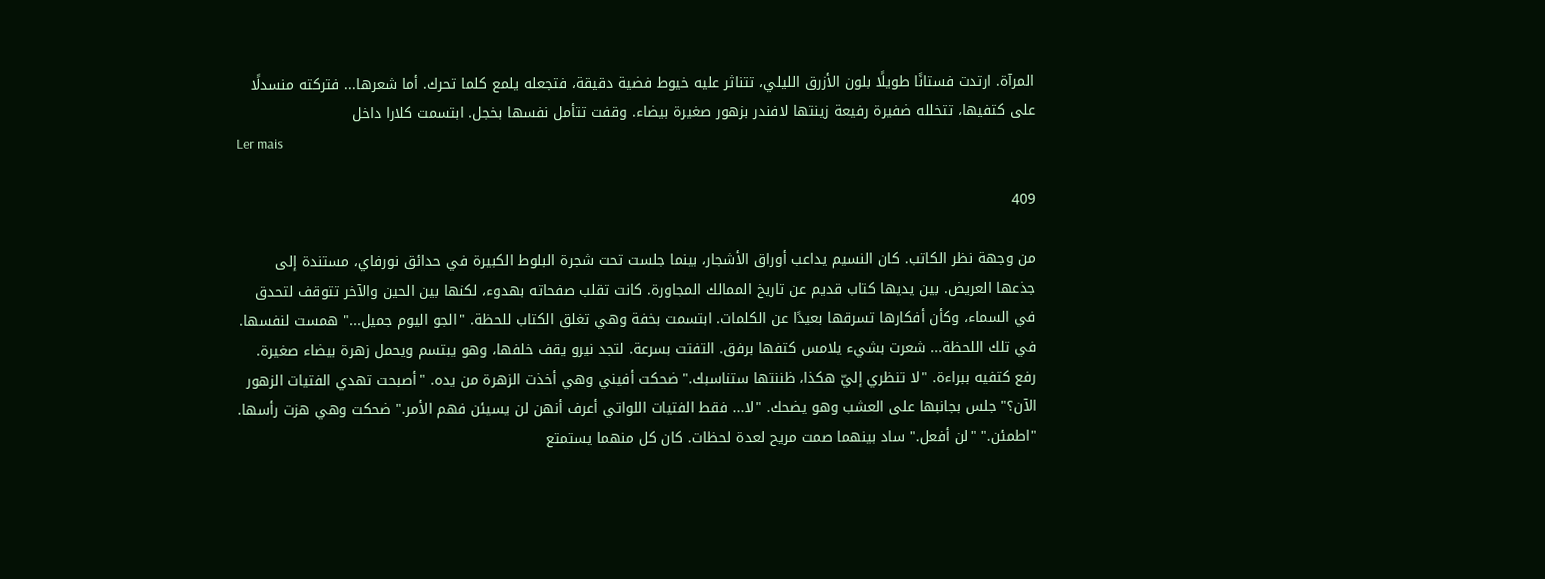المرآة. ارتدت فستانًا طويلًا بلون الأزرق الليلي، تتناثر عليه خيوط فضية دقيقة، فتجعله يلمع كلما تحرك. أما شعرها... فتركته منسدلًا على كتفيها، تتخلله ضفيرة رفيعة زينتها لافندر بزهور صغيرة بيضاء. وقفت تتأمل نفسها بخجل. ابتسمت كلارا داخل
Ler mais

409

من وجهة نظر الكاتب. كان النسيم يداعب أوراق الأشجار، بينما جلست تحت شجرة البلوط الكبيرة في حدائق نورفاي، مستندة إلى جذعها العريض. بين يديها كتاب قديم عن تاريخ الممالك المجاورة. كانت تقلب صفحاته بهدوء، لكنها بين الحين والآخر تتوقف لتحدق في السماء، وكأن أفكارها تسرقها بعيدًا عن الكلمات. ابتسمت بخفة وهي تغلق الكتاب للحظة. "الجو اليوم جميل..." همست لنفسها. في تلك اللحظة... شعرت بشيء يلامس كتفها برفق. التفتت بسرعة. لتجد نيرو يقف خلفها، وهو يبتسم ويحمل زهرة بيضاء صغيرة. رفع كتفيه ببراءة. "لا تنظري إليّ هكذا، ظننتها ستناسبك." ضحكت أفيني وهي أخذت الزهرة من يده. "أصبحت تهدي الفتيات الزهور الآن؟" جلس بجانبها على العشب وهو يضحك. "لا... فقط الفتيات اللواتي أعرف أنهن لن يسيئن فهم الأمر." ضحكت وهي هزت رأسها. "اطمئن." "لن أفعل." ساد بينهما صمت مريح لعدة لحظات. كان كل منهما يستمتع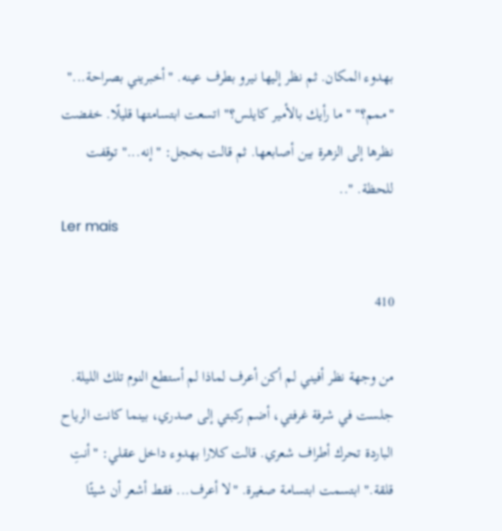بهدوء المكان. ثم نظر إليها نيرو بطرف عينه. "أخبريني بصراحة..." "ممم؟" "ما رأيك بالأمير كايلس؟" اتسعت ابتسامتها قليلًا. خفضت نظرها إلى الزهرة بين أصابعها. ثم قالت بخجل: "إنه..." توقفت للحظة. "..
Ler mais

410

من وجهة نظر أفيني لم أكن أعرف لماذا لم أستطع النوم تلك الليلة. جلست في شرفة غرفتي، أضم ركبتي إلى صدري، بينما كانت الرياح الباردة تحرك أطراف شعري. قالت كلارا بهدوء داخل عقلي: "أنتِ قلقة." ابتسمت ابتسامة صغيرة. "لا أعرف... فقط أشعر أن شيئًا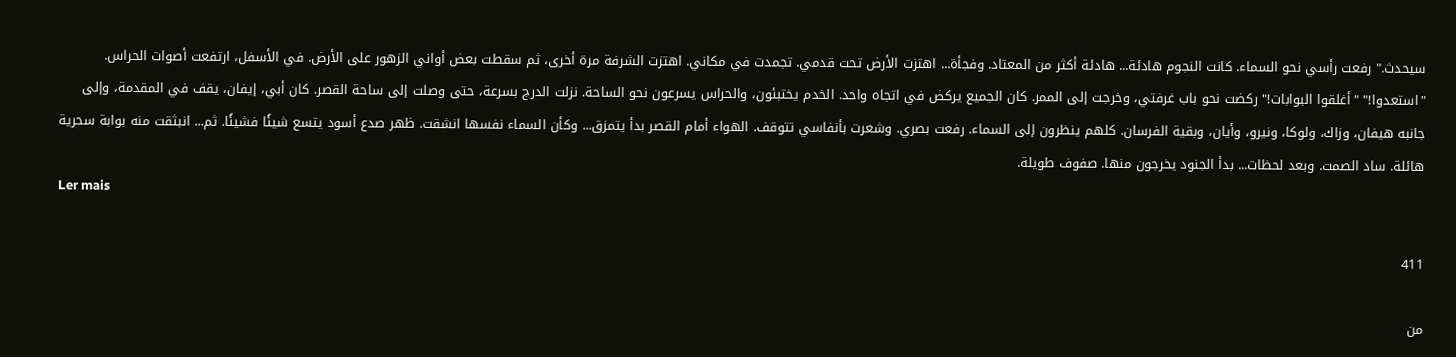سيحدث." رفعت رأسي نحو السماء. كانت النجوم هادئة... هادئة أكثر من المعتاد. وفجأة... اهتزت الأرض تحت قدمي. تجمدت في مكاني. اهتزت الشرفة مرة أخرى، ثم سقطت بعض أواني الزهور على الأرض. في الأسفل، ارتفعت أصوات الحراس. "استعدوا!" "أغلقوا البوابات!" ركضت نحو باب غرفتي، وخرجت إلى الممر. كان الجميع يركض في اتجاه واحد. الخدم يختبئون، والحراس يسرعون نحو الساحة. نزلت الدرج بسرعة، حتى وصلت إلى ساحة القصر. كان أبي، إيفان، يقف في المقدمة، وإلى جانبه هيفان، وزاك، ولوكا، ونيرو، وأيان، وبقية الفرسان. كلهم ينظرون إلى السماء. رفعت بصري. وشعرت بأنفاسي تتوقف. الهواء أمام القصر بدأ يتمزق... وكأن السماء نفسها انشقت. ظهر صدع أسود يتسع شيئًا فشيئًا. ثم... انبثقت منه بوابة سحرية هائلة. ساد الصمت. وبعد لحظات... بدأ الجنود يخرجون منها. صفوف طويلة.
Ler mais

411

من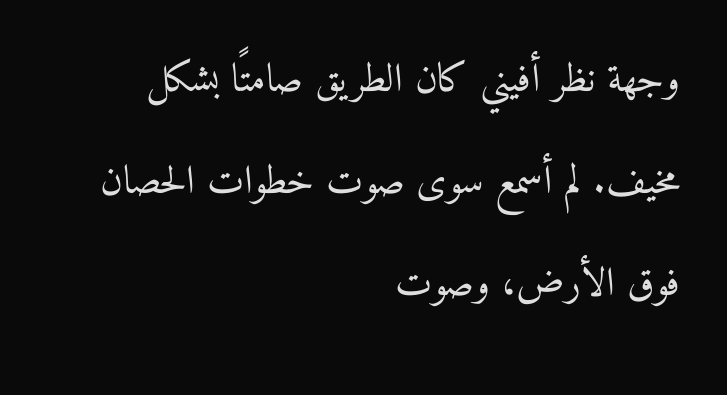وجهة نظر أفيني كان الطريق صامتًا بشكل مخيف. لم أسمع سوى صوت خطوات الحصان فوق الأرض، وصوت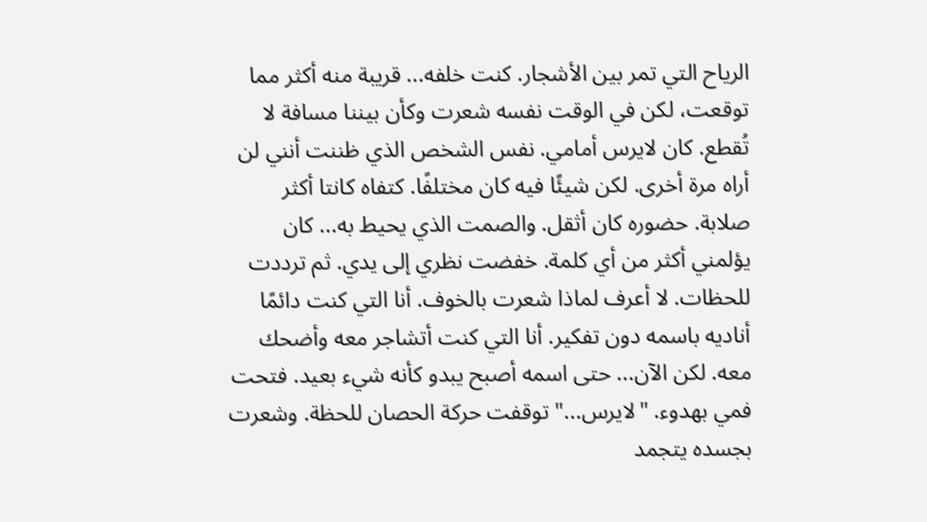الرياح التي تمر بين الأشجار. كنت خلفه... قريبة منه أكثر مما توقعت، لكن في الوقت نفسه شعرت وكأن بيننا مسافة لا تُقطع. كان لايرس أمامي. نفس الشخص الذي ظننت أنني لن أراه مرة أخرى. لكن شيئًا فيه كان مختلفًا. كتفاه كانتا أكثر صلابة. حضوره كان أثقل. والصمت الذي يحيط به... كان يؤلمني أكثر من أي كلمة. خفضت نظري إلى يدي. ثم ترددت للحظات. لا أعرف لماذا شعرت بالخوف. أنا التي كنت دائمًا أناديه باسمه دون تفكير. أنا التي كنت أتشاجر معه وأضحك معه. لكن الآن... حتى اسمه أصبح يبدو كأنه شيء بعيد. فتحت فمي بهدوء. "لايرس..." توقفت حركة الحصان للحظة. وشعرت بجسده يتجمد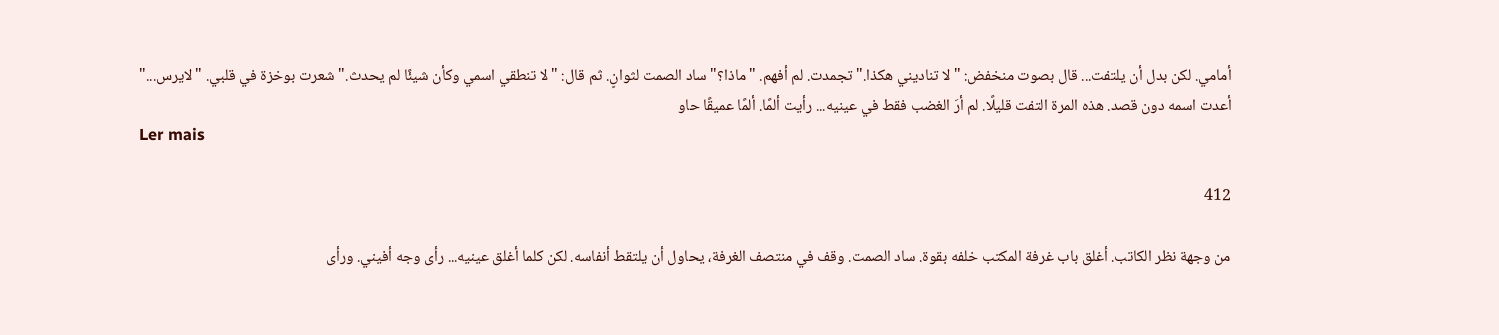أمامي. لكن بدل أن يلتفت... قال بصوت منخفض: "لا تناديني هكذا." تجمدت. لم أفهم. "ماذا؟" ساد الصمت لثوانٍ. ثم قال: "لا تنطقي اسمي وكأن شيئًا لم يحدث." شعرت بوخزة في قلبي. "لايرس..." أعدت اسمه دون قصد. هذه المرة التفت قليلًا. لم أرَ الغضب فقط في عينيه... رأيت ألمًا. ألمًا عميقًا حاو
Ler mais

412

من وجهة نظر الكاتب. أغلق باب غرفة المكتب خلفه بقوة. ساد الصمت. وقف في منتصف الغرفة، يحاول أن يلتقط أنفاسه. لكن كلما أغلق عينيه... رأى وجه أفيني. ورأى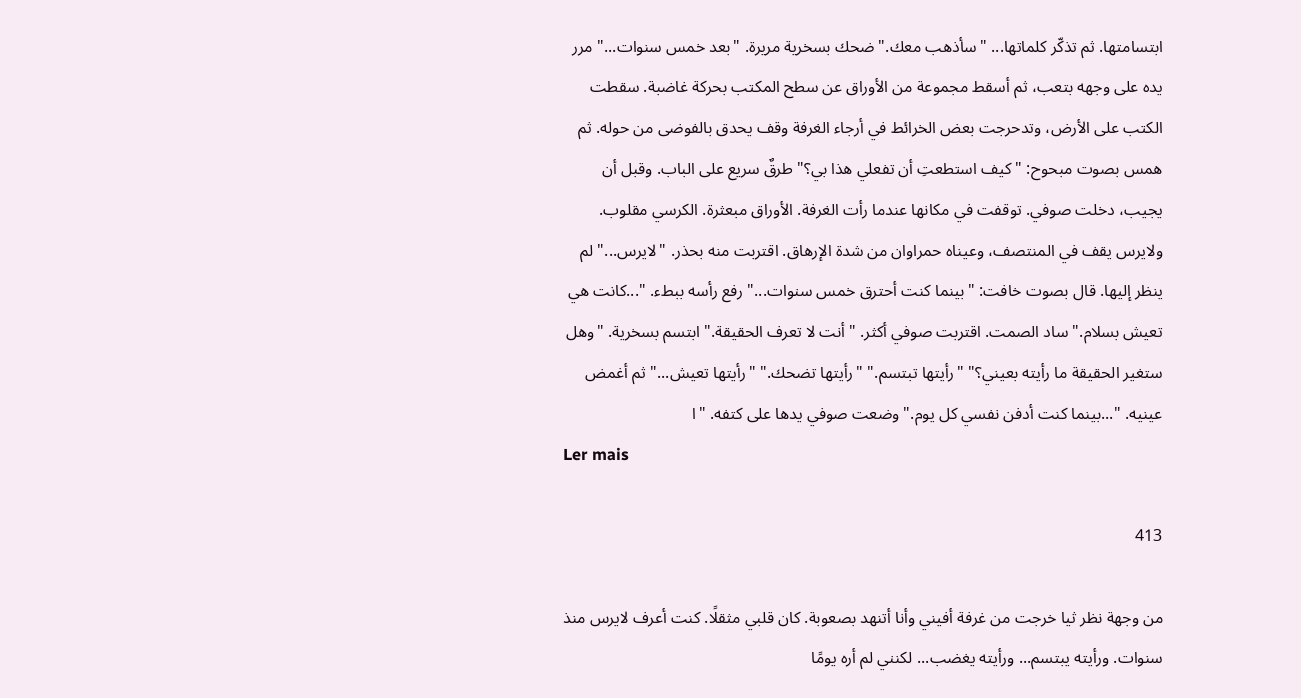ابتسامتها. ثم تذكّر كلماتها... "سأذهب معك." ضحك بسخرية مريرة. "بعد خمس سنوات..." مرر يده على وجهه بتعب، ثم أسقط مجموعة من الأوراق عن سطح المكتب بحركة غاضبة. سقطت الكتب على الأرض، وتدحرجت بعض الخرائط في أرجاء الغرفة وقف يحدق بالفوضى من حوله. ثم همس بصوت مبحوح: "كيف استطعتِ أن تفعلي هذا بي؟" طرقٌ سريع على الباب. وقبل أن يجيب، دخلت صوفي. توقفت في مكانها عندما رأت الغرفة. الأوراق مبعثرة. الكرسي مقلوب. ولايرس يقف في المنتصف، وعيناه حمراوان من شدة الإرهاق. اقتربت منه بحذر. "لايرس..." لم ينظر إليها. قال بصوت خافت: "بينما كنت أحترق خمس سنوات..." رفع رأسه ببطء. "...كانت هي تعيش بسلام." ساد الصمت. اقتربت صوفي أكثر. "أنت لا تعرف الحقيقة." ابتسم بسخرية. "وهل ستغير الحقيقة ما رأيته بعيني؟" "رأيتها تبتسم." "رأيتها تضحك." "رأيتها تعيش..." ثم أغمض عينيه. "...بينما كنت أدفن نفسي كل يوم." وضعت صوفي يدها على كتفه. "ا
Ler mais

413

من وجهة نظر ثيا خرجت من غرفة أفيني وأنا أتنهد بصعوبة. كان قلبي مثقلًا. كنت أعرف لايرس منذ سنوات. ورأيته يبتسم... ورأيته يغضب... لكنني لم أره يومًا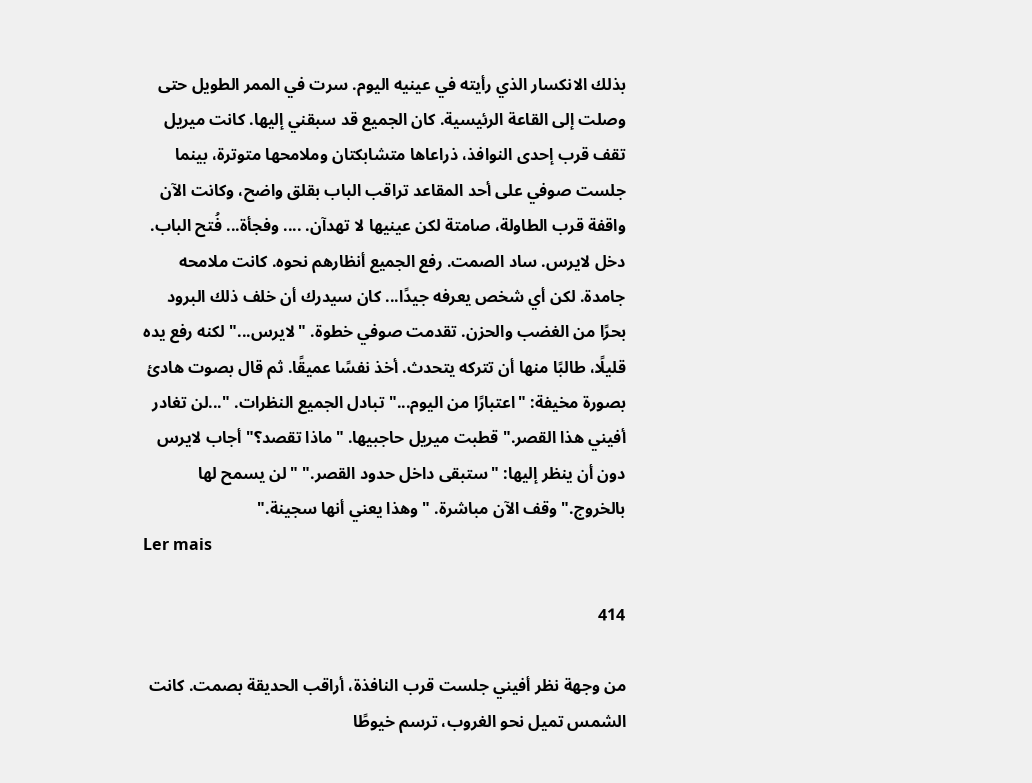بذلك الانكسار الذي رأيته في عينيه اليوم. سرت في الممر الطويل حتى وصلت إلى القاعة الرئيسية. كان الجميع قد سبقني إليها. كانت ميريل تقف قرب إحدى النوافذ، ذراعاها متشابكتان وملامحها متوترة، بينما جلست صوفي على أحد المقاعد تراقب الباب بقلق واضح، وكانت الآن واقفة قرب الطاولة، صامتة لكن عينيها لا تهدآن. .... وفجأة... فُتح الباب. دخل لايرس. ساد الصمت. رفع الجميع أنظارهم نحوه. كانت ملامحه جامدة. لكن أي شخص يعرفه جيدًا... كان سيدرك أن خلف ذلك البرود بحرًا من الغضب والحزن. تقدمت صوفي خطوة. "لايرس..." لكنه رفع يده قليلًا، طالبًا منها أن تتركه يتحدث. أخذ نفسًا عميقًا. ثم قال بصوت هادئ بصورة مخيفة: "اعتبارًا من اليوم..." تبادل الجميع النظرات. "...لن تغادر أفيني هذا القصر." قطبت ميريل حاجبيها. "ماذا تقصد؟" أجاب لايرس دون أن ينظر إليها: "ستبقى داخل حدود القصر." "لن يسمح لها بالخروج." وقف الآن مباشرة. "وهذا يعني أنها سجينة."
Ler mais

414

من وجهة نظر أفيني جلست قرب النافذة، أراقب الحديقة بصمت. كانت الشمس تميل نحو الغروب، ترسم خيوطًا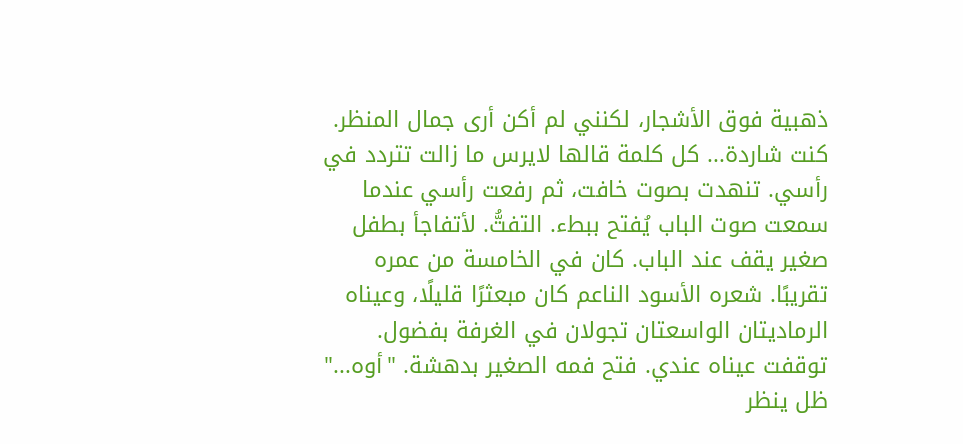ذهبية فوق الأشجار، لكنني لم أكن أرى جمال المنظر. كنت شاردة... كل كلمة قالها لايرس ما زالت تتردد في رأسي. تنهدت بصوت خافت، ثم رفعت رأسي عندما سمعت صوت الباب يُفتح ببطء. التفتُّ. لأتفاجأ بطفل صغير يقف عند الباب. كان في الخامسة من عمره تقريبًا. شعره الأسود الناعم كان مبعثرًا قليلًا، وعيناه الرماديتان الواسعتان تجولان في الغرفة بفضول. توقفت عيناه عندي. فتح فمه الصغير بدهشة. "أوه..." ظل ينظر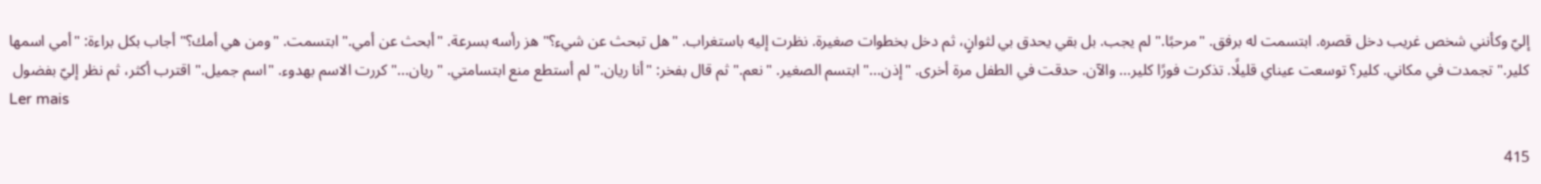إليّ وكأنني شخص غريب دخل قصره. ابتسمت له برفق. "مرحبًا." لم يجب. بل بقي يحدق بي لثوانٍ، ثم دخل بخطوات صغيرة. نظرت إليه باستغراب. "هل تبحث عن شيء؟" هز رأسه بسرعة. "أبحث عن أمي." ابتسمت. "ومن هي أمك؟" أجاب بكل براءة: "أمي اسمها كلير." تجمدت في مكاني. كلير؟ توسعت عيناي قليلًا. تذكرت فورًا كلير... والآن. حدقت في الطفل مرة أخرى. "إذن..." ابتسم الصغير. "نعم." ثم قال بفخر: "أنا ريان." لم أستطع منع ابتسامتي. "ريان..." كررت الاسم بهدوء. "اسم جميل." اقترب أكثر، ثم نظر إليّ بفضول
Ler mais

415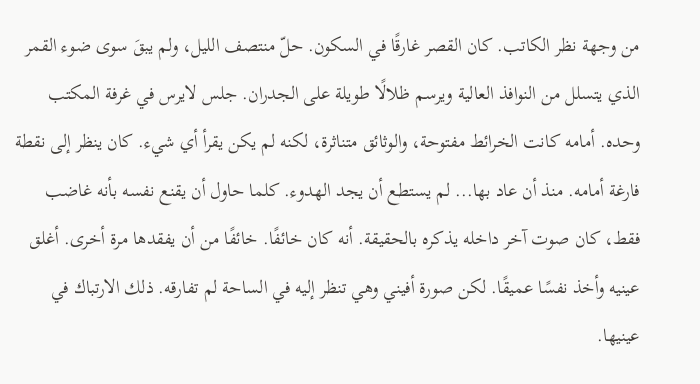من وجهة نظر الكاتب. كان القصر غارقًا في السكون. حلّ منتصف الليل، ولم يبقَ سوى ضوء القمر الذي يتسلل من النوافذ العالية ويرسم ظلالًا طويلة على الجدران. جلس لايرس في غرفة المكتب وحده. أمامه كانت الخرائط مفتوحة، والوثائق متناثرة، لكنه لم يكن يقرأ أي شيء. كان ينظر إلى نقطة فارغة أمامه. منذ أن عاد بها... لم يستطع أن يجد الهدوء. كلما حاول أن يقنع نفسه بأنه غاضب فقط، كان صوت آخر داخله يذكره بالحقيقة. أنه كان خائفًا. خائفًا من أن يفقدها مرة أخرى. أغلق عينيه وأخذ نفسًا عميقًا. لكن صورة أفيني وهي تنظر إليه في الساحة لم تفارقه. ذلك الارتباك في عينيها.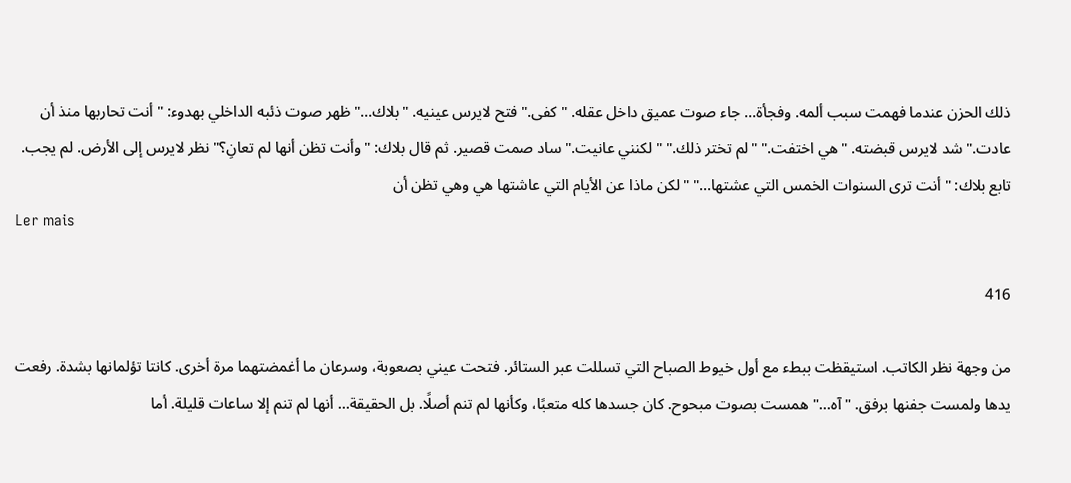ذلك الحزن عندما فهمت سبب ألمه. وفجأة... جاء صوت عميق داخل عقله. "كفى." فتح لايرس عينيه. "بلاك..." ظهر صوت ذئبه الداخلي بهدوء: "أنت تحاربها منذ أن عادت." شد لايرس قبضته. "هي اختفت." "لم تختر ذلك." "لكنني عانيت." ساد صمت قصير. ثم قال بلاك: "وأنت تظن أنها لم تعانِ؟" نظر لايرس إلى الأرض. لم يجب. تابع بلاك: "أنت ترى السنوات الخمس التي عشتها..." "لكن ماذا عن الأيام التي عاشتها هي وهي تظن أن
Ler mais

416

من وجهة نظر الكاتب. استيقظت ببطء مع أول خيوط الصباح التي تسللت عبر الستائر. فتحت عيني بصعوبة، وسرعان ما أغمضتهما مرة أخرى. كانتا تؤلمانها بشدة. رفعت يدها ولمست جفنها برفق. "آه..." همست بصوت مبحوح. كان جسدها كله متعبًا، وكأنها لم تنم أصلًا. بل الحقيقة... أنها لم تنم إلا ساعات قليلة. أما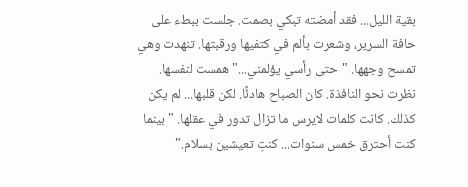بقية الليل... فقد أمضته تبكي بصمت. جلست ببطء على حافة السرير، وشعرت بألم في كتفيها ورقبتها. تنهدت وهي تمسح وجهها. "حتى رأسي يؤلمني..." همست لنفسها. نظرت نحو النافذة. كان الصباح هادئًا. لكن قلبها... لم يكن كذلك. كانت كلمات لايرس ما تزال تدور في عقلها. "بينما كنت أحترق خمس سنوات... كنتِ تعيشين بسلام."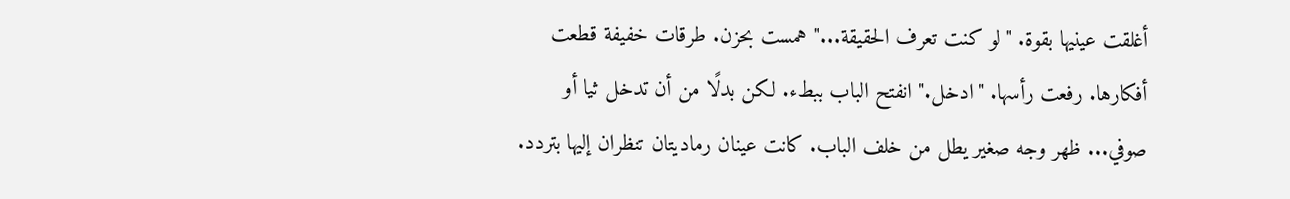أغلقت عينيها بقوة. "لو كنت تعرف الحقيقة..." همست بحزن. طرقات خفيفة قطعت أفكارها. رفعت رأسها. "ادخل." انفتح الباب ببطء. لكن بدلًا من أن تدخل ثيا أو صوفي... ظهر وجه صغير يطل من خلف الباب. كانت عينان رماديتان تنظران إليها بتردد.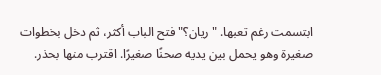ابتسمت رغم تعبها. "ريان؟" فتح الباب أكثر، ثم دخل بخطوات صغيرة وهو يحمل بين يديه صحنًا صغيرًا. اقترب منها بحذر.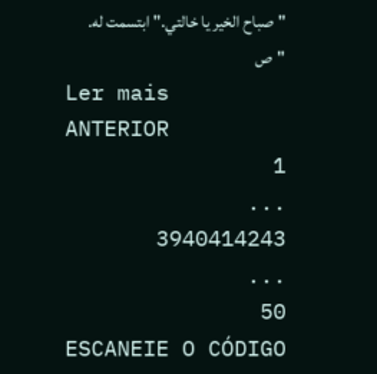"صباح الخير يا خالتي." ابتسمت له. "ص
Ler mais
ANTERIOR
1
...
3940414243
...
50
ESCANEIE O CÓDIGO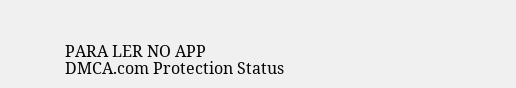PARA LER NO APP
DMCA.com Protection Status